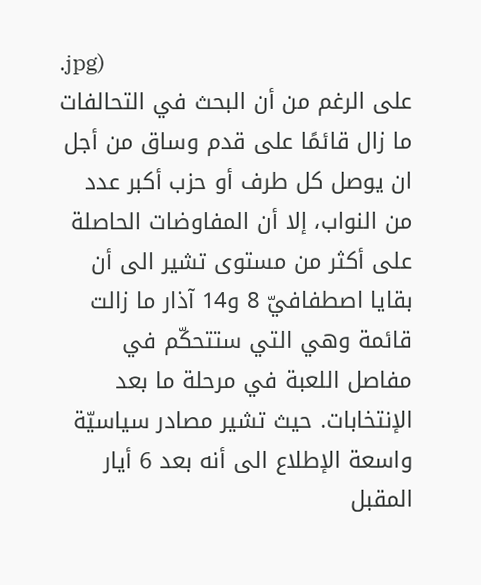.jpg)
على الرغم من أن البحث في التحالفات ما زال قائمًا على قدم وساق من أجل ان يوصل كل طرف أو حزب أكبر عدد من النواب، إلا أن المفاوضات الحاصلة على أكثر من مستوى تشير الى أن بقايا اصطفافيّ 8 و14 آذار ما زالت قائمة وهي التي ستتحكّم في مفاصل اللعبة في مرحلة ما بعد الإنتخابات. حيث تشير مصادر سياسيّة واسعة الإطلاع الى أنه بعد 6 أيار المقبل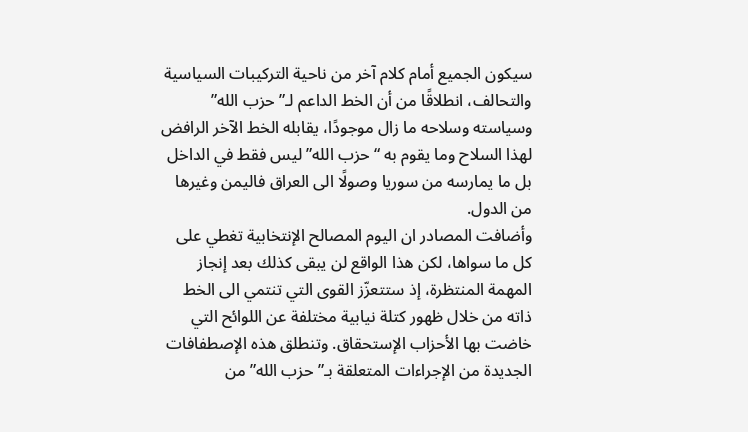سيكون الجميع أمام كلام آخر من ناحية التركيبات السياسية والتحالف، انطلاقًا من أن الخط الداعم لـ”حزب الله” وسياسته وسلاحه ما زال موجودًا، يقابله الخط الآخر الرافض لهذا السلاح وما يقوم به “حزب الله” ليس فقط في الداخل بل ما يمارسه من سوريا وصولًا الى العراق فاليمن وغيرها من الدول.
وأضافت المصادر ان اليوم المصالح الإنتخابية تغطي على كل ما سواها، لكن هذا الواقع لن يبقى كذلك بعد إنجاز المهمة المنتظرة، إذ ستتعزّز القوى التي تنتمي الى الخط ذاته من خلال ظهور كتلة نيابية مختلفة عن اللوائح التي خاضت بها الأحزاب الإستحقاق. وتنطلق هذه الإصطفافات الجديدة من الإجراءات المتعلقة بـ”حزب الله” من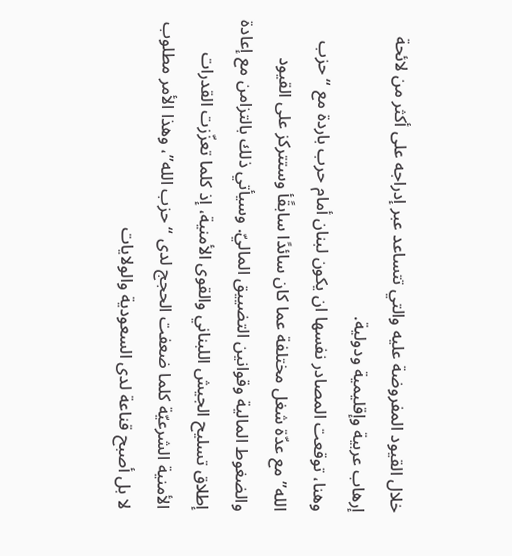خلال القيود المفروضة عليه والتي تتساعد عبر إدراجه على أكثر من لائحة إرهاب عربية وإقليمية ودولية.
وهنا، توقعت المصادر نفسها ان يكون لبنان أمام حرب باردة مع “حزب الله” مع عدّة شغل مختلفة عما كان سائدًا سابقًأ وستتركز على القيود والضغوط المالية وقوانين التضييق الماليّ. وسيأتي ذلك بالتزامن مع إعادة إطلاق تسليح الجيش اللبناني والقوى الأمنية، إذ كلما تعزّزت القدرات الأمنية الشرعيّة كلما ضعفت الحجج لدى “حزب الله”، وهذا الأمر مطلوب لا بل أصبح قناعة لدى السعودية والولايات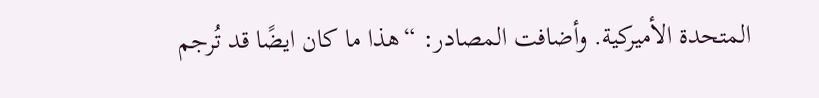المتحدة الأميركية. وأضافت المصادر: “هذا ما كان ايضًا قد تُرجم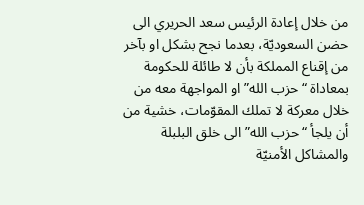من خلال إعادة الرئيس سعد الحريري الى حضن السعوديّة، بعدما نجح بشكل او بآخر من إقناع المملكة بأن لا طائلة للحكومة بمعاداة “حزب الله” او المواجهة معه من خلال معركة لا تملك المقوّمات، خشية من أن يلجأ “حزب الله” الى خلق البلبلة والمشاكل الأمنيّة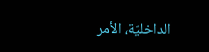الداخليّة، الأمر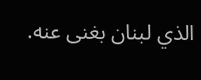الذي لبنان بغنى عنه.